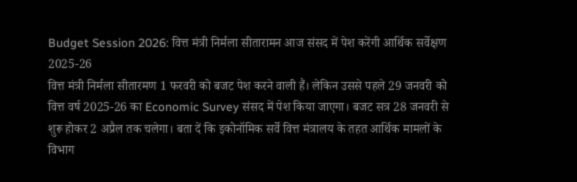Budget Session 2026: वित्त मंत्री निर्मला सीतारामन आज संसद में पेश करेंगी आर्थिक सर्वेक्षण 2025-26
वित्त मंत्री निर्मला सीतारमण 1 फरवरी को बजट पेश करने वाली हैं। लेकिन उससे पहले 29 जनवरी को वित्त वर्ष 2025-26 का Economic Survey संसद में पेश किया जाएगा। बजट सत्र 28 जनवरी से शुरू होकर 2 अप्रैल तक चलेगा। बता दें कि इकोनॉमिक सर्वे वित्त मंत्रालय के तहत आर्थिक मामलों के विभाग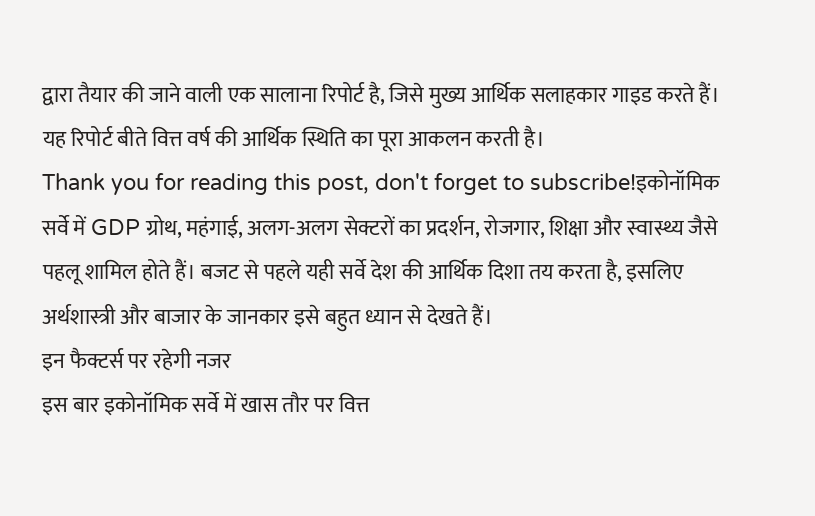द्वारा तैयार की जाने वाली एक सालाना रिपोर्ट है, जिसे मुख्य आर्थिक सलाहकार गाइड करते हैं। यह रिपोर्ट बीते वित्त वर्ष की आर्थिक स्थिति का पूरा आकलन करती है।
Thank you for reading this post, don't forget to subscribe!इकोनॉमिक सर्वे में GDP ग्रोथ, महंगाई, अलग-अलग सेक्टरों का प्रदर्शन, रोजगार, शिक्षा और स्वास्थ्य जैसे पहलू शामिल होते हैं। बजट से पहले यही सर्वे देश की आर्थिक दिशा तय करता है, इसलिए अर्थशास्त्री और बाजार के जानकार इसे बहुत ध्यान से देखते हैं।
इन फैक्टर्स पर रहेगी नजर
इस बार इकोनॉमिक सर्वे में खास तौर पर वित्त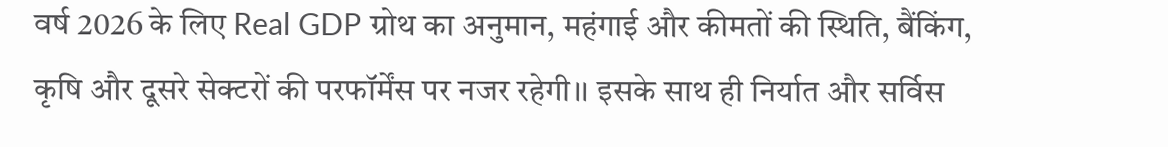वर्ष 2026 के लिए Real GDP ग्रोथ का अनुमान, महंगाई और कीमतों की स्थिति, बैंकिंग, कृषि और दूसरे सेक्टरों की परफॉर्मेंस पर नजर रहेगी।। इसके साथ ही निर्यात और सर्विस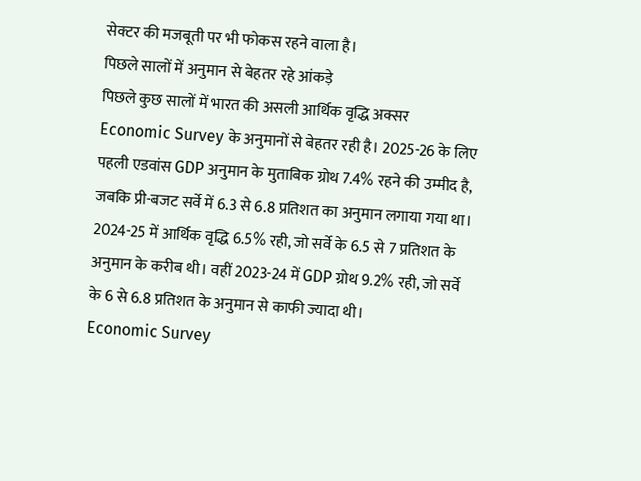सेक्टर की मजबूती पर भी फोकस रहने वाला है।
पिछले सालों में अनुमान से बेहतर रहे आंकड़े
पिछले कुछ सालों में भारत की असली आर्थिक वृद्धि अक्सर Economic Survey के अनुमानों से बेहतर रही है। 2025-26 के लिए पहली एडवांस GDP अनुमान के मुताबिक ग्रोथ 7.4% रहने की उम्मीद है, जबकि प्री-बजट सर्वे में 6.3 से 6.8 प्रतिशत का अनुमान लगाया गया था।
2024-25 में आर्थिक वृद्धि 6.5% रही, जो सर्वे के 6.5 से 7 प्रतिशत के अनुमान के करीब थी। वहीं 2023-24 में GDP ग्रोथ 9.2% रही, जो सर्वे के 6 से 6.8 प्रतिशत के अनुमान से काफी ज्यादा थी।
Economic Survey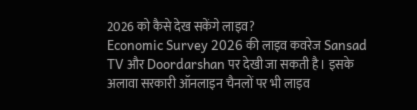2026 को कैसे देख सकेंगे लाइव?
Economic Survey 2026 की लाइव कवरेज Sansad TV और Doordarshan पर देखी जा सकती है। इसके अलावा सरकारी ऑनलाइन चैनलों पर भी लाइव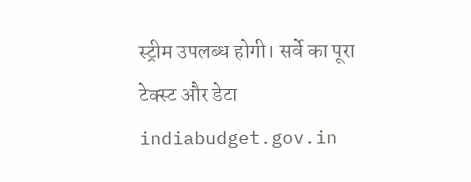स्ट्रीम उपलब्ध होगी। सर्वे का पूरा टेक्स्ट और डेटा indiabudget.gov.in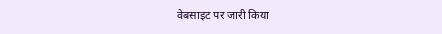वेबसाइट पर जारी किया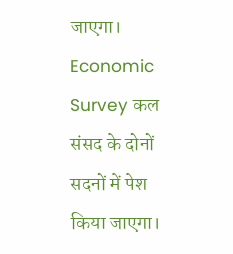जाएगा।
Economic Survey कल संसद के दोनों सदनों में पेश किया जाएगा।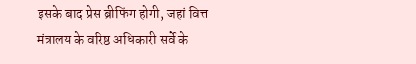इसके बाद प्रेस ब्रीफिंग होगी, जहां वित्त मंत्रालय के वरिष्ठ अधिकारी सर्वे के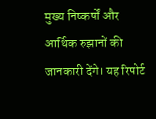मुख्य निष्कर्षों और आर्थिक रुझानों की जानकारी देंगे। यह रिपोर्ट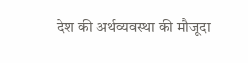देश की अर्थव्यवस्था की मौजूदा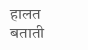हालत बताती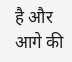है और आगे की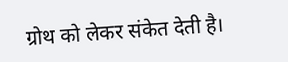ग्रोथ को लेकर संकेत देती है।